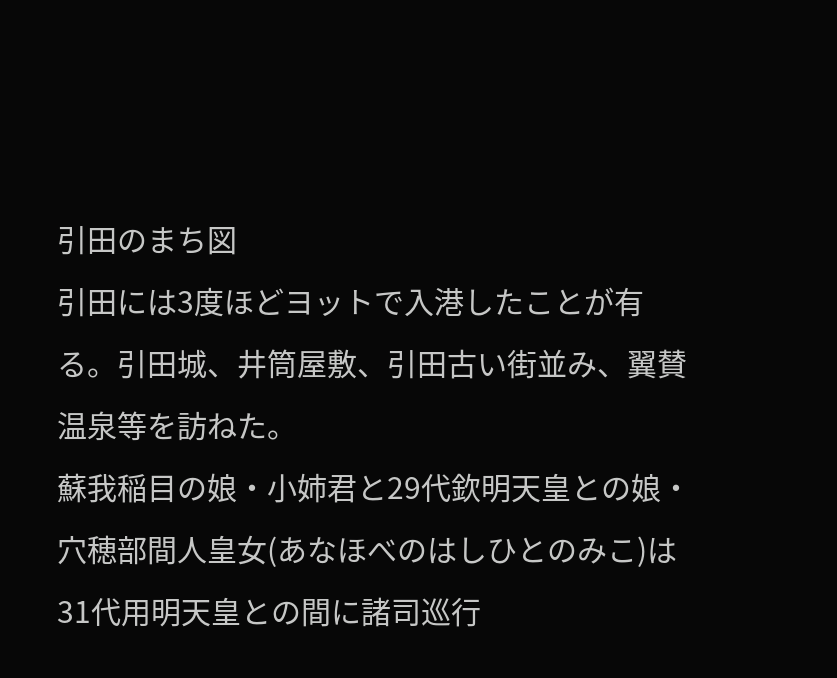引田のまち図
引田には3度ほどヨットで入港したことが有る。引田城、井筒屋敷、引田古い街並み、翼賛温泉等を訪ねた。
蘇我稲目の娘・小姉君と29代欽明天皇との娘・穴穂部間人皇女(あなほべのはしひとのみこ)は31代用明天皇との間に諸司巡行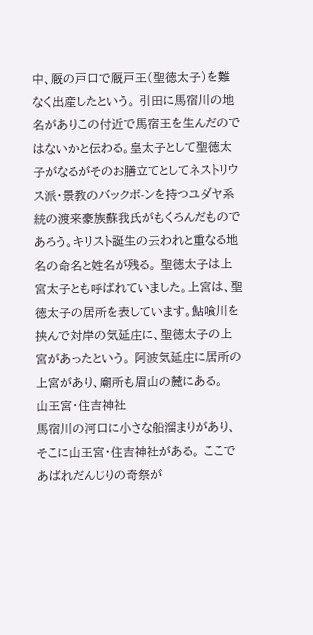中、厩の戸口で厩戸王(聖徳太子)を難なく出産したという。 引田に馬宿川の地名がありこの付近で馬宿王を生んだのではないかと伝わる。皇太子として聖徳太子がなるがそのお膳立てとしてネストリウス派・景教のバックボ-ンを持つユダヤ系統の渡来豪族蘇我氏がもくろんだものであろう。キリスト誕生の云われと重なる地名の命名と姓名が残る。 聖徳太子は上宮太子とも呼ばれていました。上宮は、聖徳太子の居所を表しています。鮎喰川を挟んで対岸の気延庄に、聖徳太子の上宮があったという。 阿波気延庄に居所の上宮があり、廟所も眉山の麓にある。
山王宮・住吉神社
馬宿川の河口に小さな船溜まりがあり、そこに山王宮・住吉神社がある。 ここであばれだんじりの奇祭が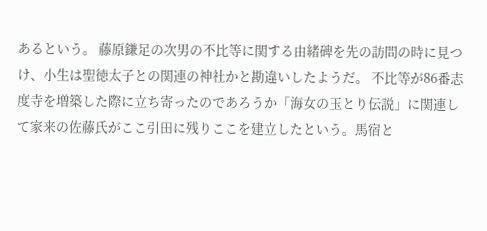あるという。 藤原鎌足の次男の不比等に関する由緒碑を先の訪問の時に見つけ、小生は聖徳太子との関連の神社かと勘違いしたようだ。 不比等が86番志度寺を増築した際に立ち寄ったのであろうか「海女の玉とり伝説」に関連して家来の佐藤氏がここ引田に残りここを建立したという。馬宿と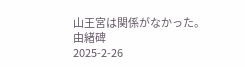山王宮は関係がなかった。
由緒碑
2025-2-26